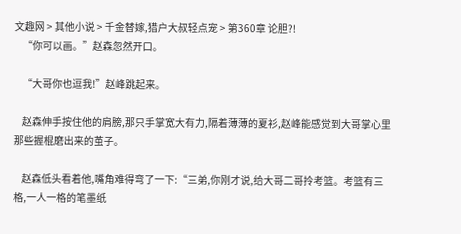文趣网 > 其他小说 > 千金替嫁,猎户大叔轻点宠 > 第360章 论胆?!
    “你可以画。”赵森忽然开口。

    “大哥你也逗我!”赵峰跳起来。

    赵森伸手按住他的肩膀,那只手掌宽大有力,隔着薄薄的夏衫,赵峰能感觉到大哥掌心里那些握棍磨出来的茧子。

    赵森低头看着他,嘴角难得弯了一下:“三弟,你刚才说,给大哥二哥拎考篮。考篮有三格,一人一格的笔墨纸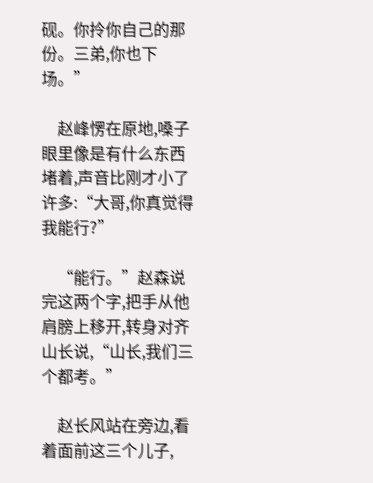砚。你拎你自己的那份。三弟,你也下场。”

    赵峰愣在原地,嗓子眼里像是有什么东西堵着,声音比刚才小了许多:“大哥,你真觉得我能行?”

    “能行。”赵森说完这两个字,把手从他肩膀上移开,转身对齐山长说,“山长,我们三个都考。”

    赵长风站在旁边,看着面前这三个儿子,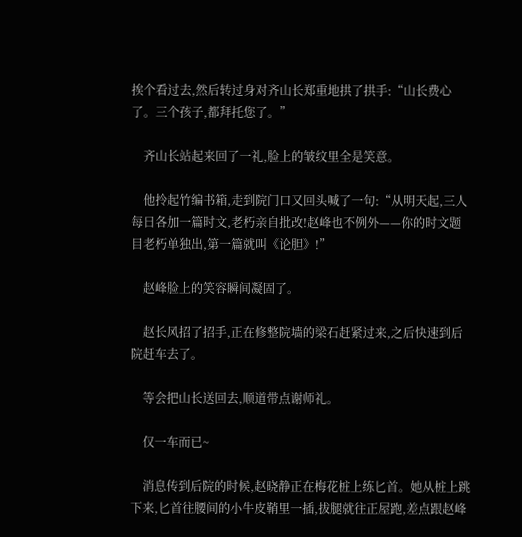挨个看过去,然后转过身对齐山长郑重地拱了拱手:“山长费心了。三个孩子,都拜托您了。”

    齐山长站起来回了一礼,脸上的皱纹里全是笑意。

    他拎起竹编书箱,走到院门口又回头喊了一句:“从明天起,三人每日各加一篇时文,老朽亲自批改!赵峰也不例外——你的时文题目老朽单独出,第一篇就叫《论胆》!”

    赵峰脸上的笑容瞬间凝固了。

    赵长风招了招手,正在修整院墙的梁石赶紧过来,之后快速到后院赶车去了。

    等会把山长送回去,顺道带点谢师礼。

    仅一车而已~

    消息传到后院的时候,赵晓静正在梅花桩上练匕首。她从桩上跳下来,匕首往腰间的小牛皮鞘里一插,拔腿就往正屋跑,差点跟赵峰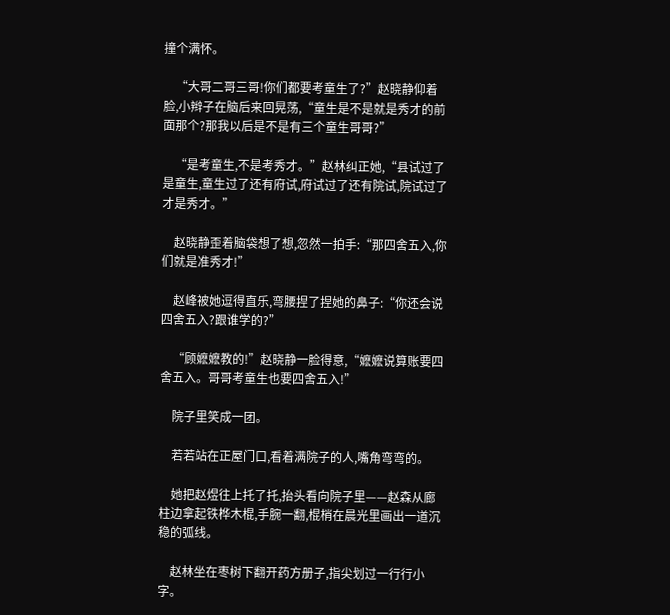撞个满怀。

    “大哥二哥三哥!你们都要考童生了?”赵晓静仰着脸,小辫子在脑后来回晃荡,“童生是不是就是秀才的前面那个?那我以后是不是有三个童生哥哥?”

    “是考童生,不是考秀才。”赵林纠正她,“县试过了是童生,童生过了还有府试,府试过了还有院试,院试过了才是秀才。”

    赵晓静歪着脑袋想了想,忽然一拍手:“那四舍五入,你们就是准秀才!”

    赵峰被她逗得直乐,弯腰捏了捏她的鼻子:“你还会说四舍五入?跟谁学的?”

    “顾嬷嬷教的!”赵晓静一脸得意,“嬷嬷说算账要四舍五入。哥哥考童生也要四舍五入!”

    院子里笑成一团。

    若若站在正屋门口,看着满院子的人,嘴角弯弯的。

    她把赵煜往上托了托,抬头看向院子里——赵森从廊柱边拿起铁桦木棍,手腕一翻,棍梢在晨光里画出一道沉稳的弧线。

    赵林坐在枣树下翻开药方册子,指尖划过一行行小字。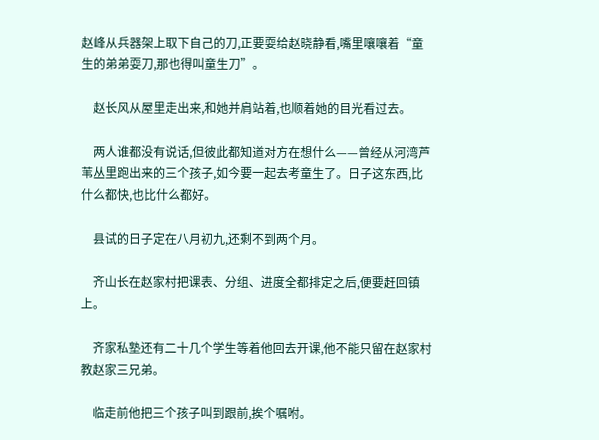赵峰从兵器架上取下自己的刀,正要耍给赵晓静看,嘴里嚷嚷着“童生的弟弟耍刀,那也得叫童生刀”。

    赵长风从屋里走出来,和她并肩站着,也顺着她的目光看过去。

    两人谁都没有说话,但彼此都知道对方在想什么——曾经从河湾芦苇丛里跑出来的三个孩子,如今要一起去考童生了。日子这东西,比什么都快,也比什么都好。

    县试的日子定在八月初九,还剩不到两个月。

    齐山长在赵家村把课表、分组、进度全都排定之后,便要赶回镇上。

    齐家私塾还有二十几个学生等着他回去开课,他不能只留在赵家村教赵家三兄弟。

    临走前他把三个孩子叫到跟前,挨个嘱咐。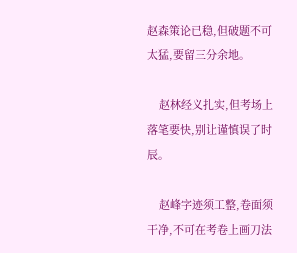赵森策论已稳,但破题不可太猛,要留三分余地。

    赵林经义扎实,但考场上落笔要快,别让谨慎误了时辰。

    赵峰字迹须工整,卷面须干净,不可在考卷上画刀法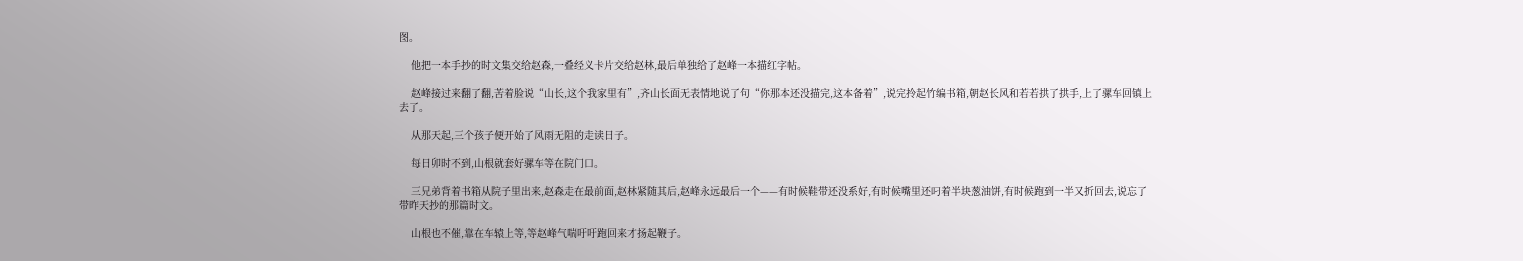图。

    他把一本手抄的时文集交给赵森,一叠经义卡片交给赵林,最后单独给了赵峰一本描红字帖。

    赵峰接过来翻了翻,苦着脸说“山长,这个我家里有”,齐山长面无表情地说了句“你那本还没描完,这本备着”,说完拎起竹编书箱,朝赵长风和若若拱了拱手,上了骡车回镇上去了。

    从那天起,三个孩子便开始了风雨无阻的走读日子。

    每日卯时不到,山根就套好骡车等在院门口。

    三兄弟背着书箱从院子里出来,赵森走在最前面,赵林紧随其后,赵峰永远最后一个——有时候鞋带还没系好,有时候嘴里还叼着半块葱油饼,有时候跑到一半又折回去,说忘了带昨天抄的那篇时文。

    山根也不催,靠在车辕上等,等赵峰气喘吁吁跑回来才扬起鞭子。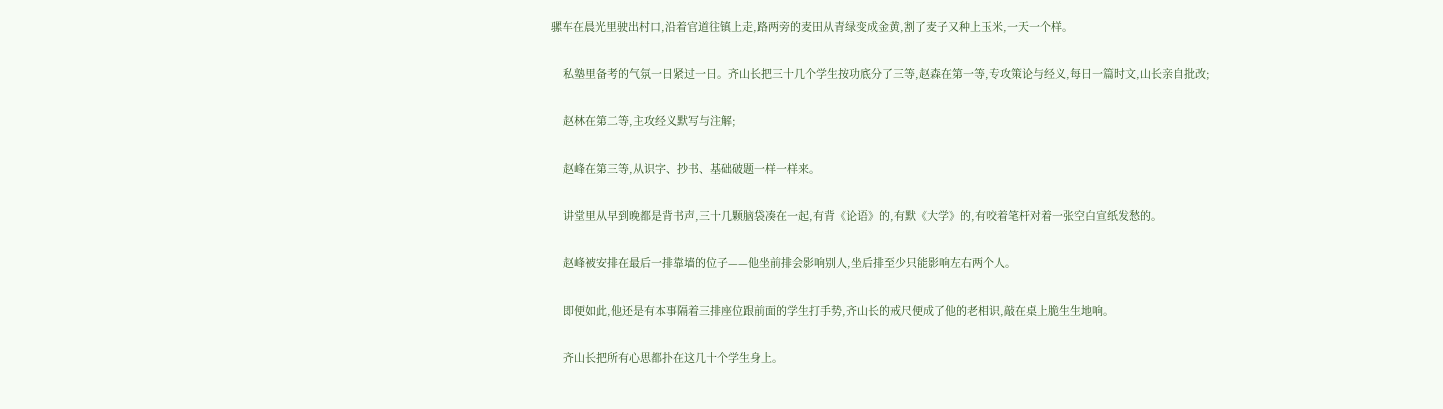骡车在晨光里驶出村口,沿着官道往镇上走,路两旁的麦田从青绿变成金黄,割了麦子又种上玉米,一天一个样。

    私塾里备考的气氛一日紧过一日。齐山长把三十几个学生按功底分了三等,赵森在第一等,专攻策论与经义,每日一篇时文,山长亲自批改;

    赵林在第二等,主攻经义默写与注解;

    赵峰在第三等,从识字、抄书、基础破题一样一样来。

    讲堂里从早到晚都是背书声,三十几颗脑袋凑在一起,有背《论语》的,有默《大学》的,有咬着笔杆对着一张空白宣纸发愁的。

    赵峰被安排在最后一排靠墙的位子——他坐前排会影响别人,坐后排至少只能影响左右两个人。

    即便如此,他还是有本事隔着三排座位跟前面的学生打手势,齐山长的戒尺便成了他的老相识,敲在桌上脆生生地响。

    齐山长把所有心思都扑在这几十个学生身上。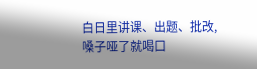白日里讲课、出题、批改,嗓子哑了就喝口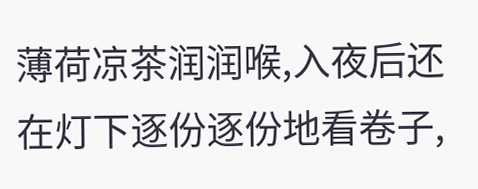薄荷凉茶润润喉,入夜后还在灯下逐份逐份地看卷子,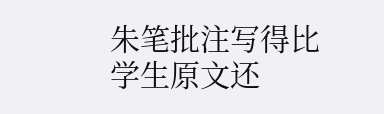朱笔批注写得比学生原文还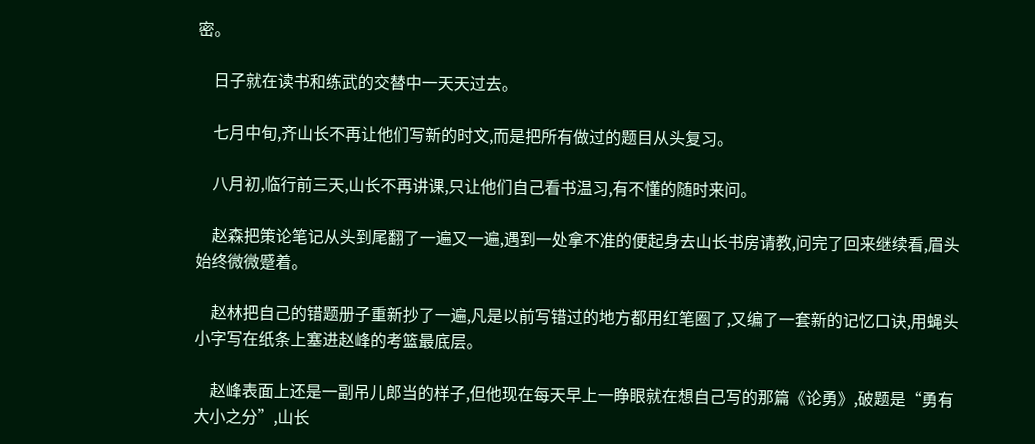密。

    日子就在读书和练武的交替中一天天过去。

    七月中旬,齐山长不再让他们写新的时文,而是把所有做过的题目从头复习。

    八月初,临行前三天,山长不再讲课,只让他们自己看书温习,有不懂的随时来问。

    赵森把策论笔记从头到尾翻了一遍又一遍,遇到一处拿不准的便起身去山长书房请教,问完了回来继续看,眉头始终微微蹙着。

    赵林把自己的错题册子重新抄了一遍,凡是以前写错过的地方都用红笔圈了,又编了一套新的记忆口诀,用蝇头小字写在纸条上塞进赵峰的考篮最底层。

    赵峰表面上还是一副吊儿郎当的样子,但他现在每天早上一睁眼就在想自己写的那篇《论勇》,破题是“勇有大小之分”,山长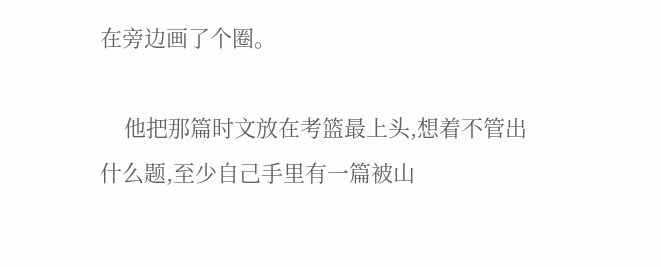在旁边画了个圈。

    他把那篇时文放在考篮最上头,想着不管出什么题,至少自己手里有一篇被山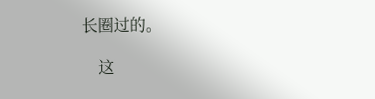长圈过的。

    这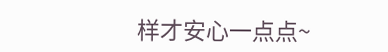样才安心一点点~